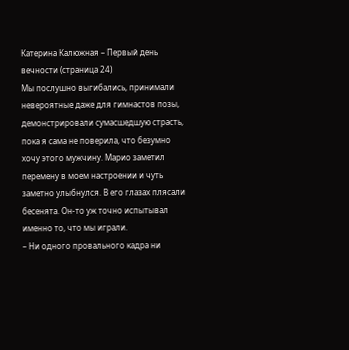Катерина Калюжная – Первый день вечности (страница 24)
Мы послушно выгибались, принимали невероятные даже для гимнастов позы, демонстрировали сумасшедшую страсть, пока я сама не поверила, что безумно хочу этого мужчину. Марио заметил перемену в моем настроении и чуть заметно улыбнулся. В его глазах плясали бесенята. Он-то уж точно испытывал именно то, что мы играли.
– Ни одного провального кадра ни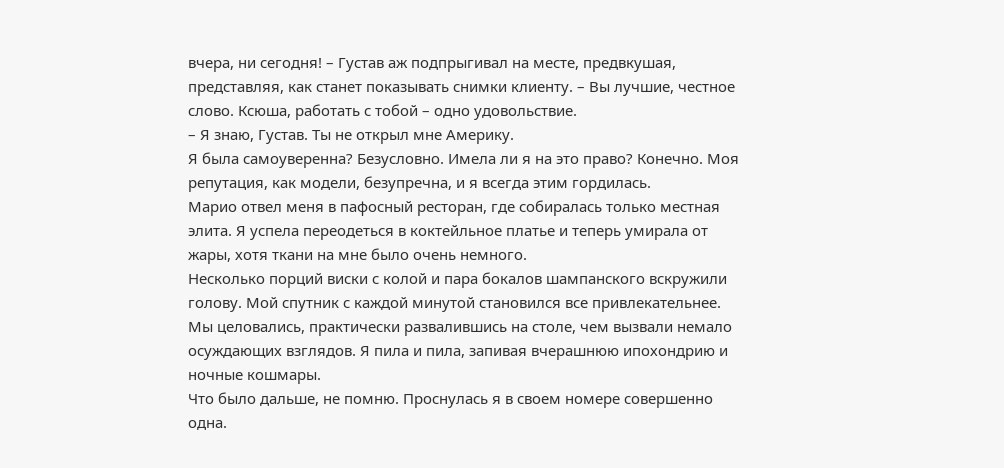вчера, ни сегодня! – Густав аж подпрыгивал на месте, предвкушая, представляя, как станет показывать снимки клиенту. – Вы лучшие, честное слово. Ксюша, работать с тобой – одно удовольствие.
– Я знаю, Густав. Ты не открыл мне Америку.
Я была самоуверенна? Безусловно. Имела ли я на это право? Конечно. Моя репутация, как модели, безупречна, и я всегда этим гордилась.
Марио отвел меня в пафосный ресторан, где собиралась только местная элита. Я успела переодеться в коктейльное платье и теперь умирала от жары, хотя ткани на мне было очень немного.
Несколько порций виски с колой и пара бокалов шампанского вскружили голову. Мой спутник с каждой минутой становился все привлекательнее. Мы целовались, практически развалившись на столе, чем вызвали немало осуждающих взглядов. Я пила и пила, запивая вчерашнюю ипохондрию и ночные кошмары.
Что было дальше, не помню. Проснулась я в своем номере совершенно одна.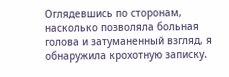Оглядевшись по сторонам, насколько позволяла больная голова и затуманенный взгляд, я обнаружила крохотную записку.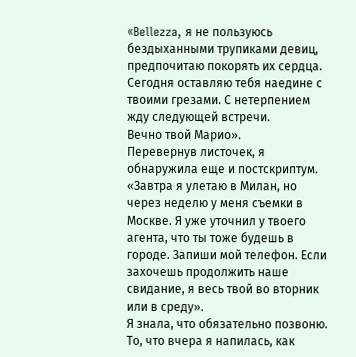«Bellezza, я не пользуюсь бездыханными трупиками девиц, предпочитаю покорять их сердца. Сегодня оставляю тебя наедине с твоими грезами. С нетерпением жду следующей встречи.
Вечно твой Марио».
Перевернув листочек, я обнаружила еще и постскриптум.
«Завтра я улетаю в Милан, но через неделю у меня съемки в Москве. Я уже уточнил у твоего агента, что ты тоже будешь в городе. Запиши мой телефон. Если захочешь продолжить наше свидание, я весь твой во вторник или в среду».
Я знала, что обязательно позвоню. То, что вчера я напилась, как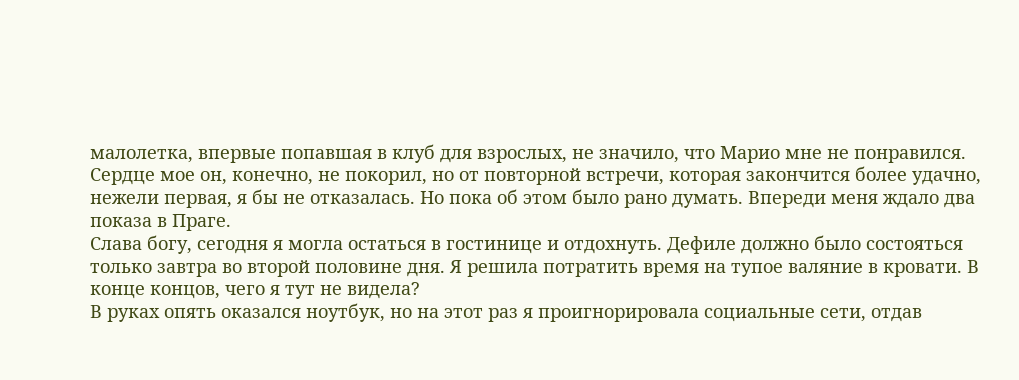малолетка, впервые попавшая в клуб для взрослых, не значило, что Марио мне не понравился. Сердце мое он, конечно, не покорил, но от повторной встречи, которая закончится более удачно, нежели первая, я бы не отказалась. Но пока об этом было рано думать. Впереди меня ждало два показа в Праге.
Слава богу, сегодня я могла остаться в гостинице и отдохнуть. Дефиле должно было состояться только завтра во второй половине дня. Я решила потратить время на тупое валяние в кровати. В конце концов, чего я тут не видела?
В руках опять оказался ноутбук, но на этот раз я проигнорировала социальные сети, отдав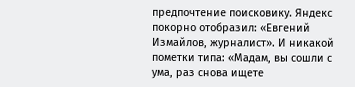предпочтение поисковику. Яндекс покорно отобразил: «Евгений Измайлов, журналист». И никакой пометки типа: «Мадам, вы сошли с ума, раз снова ищете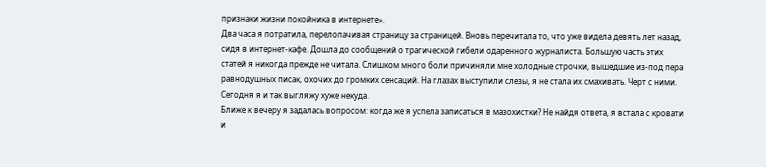признаки жизни покойника в интернете».
Два часа я потратила, перелопачивая страницу за страницей. Вновь перечитала то, что уже видела девять лет назад, сидя в интернет-кафе. Дошла до сообщений о трагической гибели одаренного журналиста. Большую часть этих статей я никогда прежде не читала. Слишком много боли причиняли мне холодные строчки, вышедшие из-под пера равнодушных писак, охочих до громких сенсаций. На глазах выступили слезы, я не стала их смахивать. Черт с ними. Сегодня я и так выгляжу хуже некуда.
Ближе к вечеру я задалась вопросом: когда же я успела записаться в мазохистки? Не найдя ответа, я встала с кровати и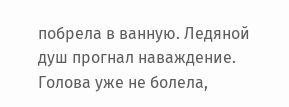побрела в ванную. Ледяной душ прогнал наваждение. Голова уже не болела,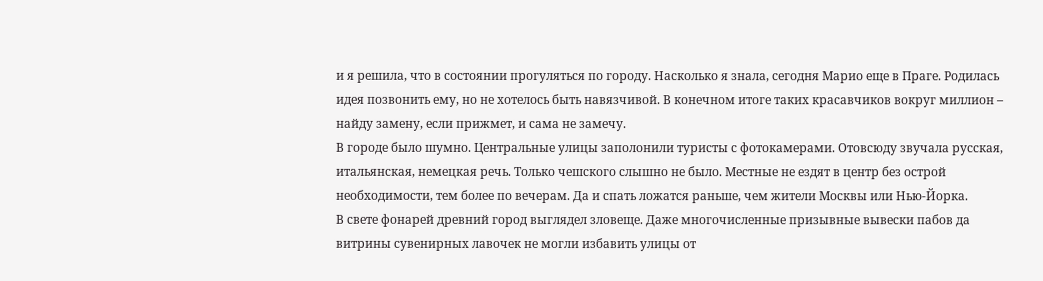и я решила, что в состоянии прогуляться по городу. Насколько я знала, сегодня Марио еще в Праге. Родилась идея позвонить ему, но не хотелось быть навязчивой. В конечном итоге таких красавчиков вокруг миллион – найду замену, если прижмет, и сама не замечу.
В городе было шумно. Центральные улицы заполонили туристы с фотокамерами. Отовсюду звучала русская, итальянская, немецкая речь. Только чешского слышно не было. Местные не ездят в центр без острой необходимости, тем более по вечерам. Да и спать ложатся раньше, чем жители Москвы или Нью-Йорка.
В свете фонарей древний город выглядел зловеще. Даже многочисленные призывные вывески пабов да витрины сувенирных лавочек не могли избавить улицы от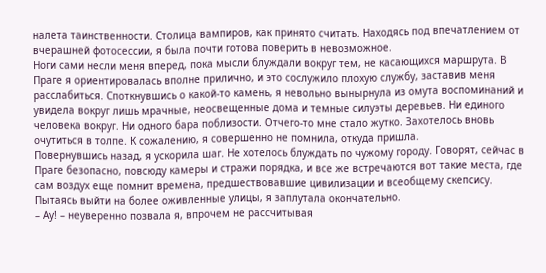налета таинственности. Столица вампиров, как принято считать. Находясь под впечатлением от вчерашней фотосессии, я была почти готова поверить в невозможное.
Ноги сами несли меня вперед, пока мысли блуждали вокруг тем, не касающихся маршрута. В Праге я ориентировалась вполне прилично, и это сослужило плохую службу, заставив меня расслабиться. Споткнувшись о какой-то камень, я невольно вынырнула из омута воспоминаний и увидела вокруг лишь мрачные, неосвещенные дома и темные силуэты деревьев. Ни единого человека вокруг. Ни одного бара поблизости. Отчего-то мне стало жутко. Захотелось вновь очутиться в толпе. К сожалению, я совершенно не помнила, откуда пришла.
Повернувшись назад, я ускорила шаг. Не хотелось блуждать по чужому городу. Говорят, сейчас в Праге безопасно, повсюду камеры и стражи порядка, и все же встречаются вот такие места, где сам воздух еще помнит времена, предшествовавшие цивилизации и всеобщему скепсису.
Пытаясь выйти на более оживленные улицы, я заплутала окончательно.
– Ау! – неуверенно позвала я, впрочем не рассчитывая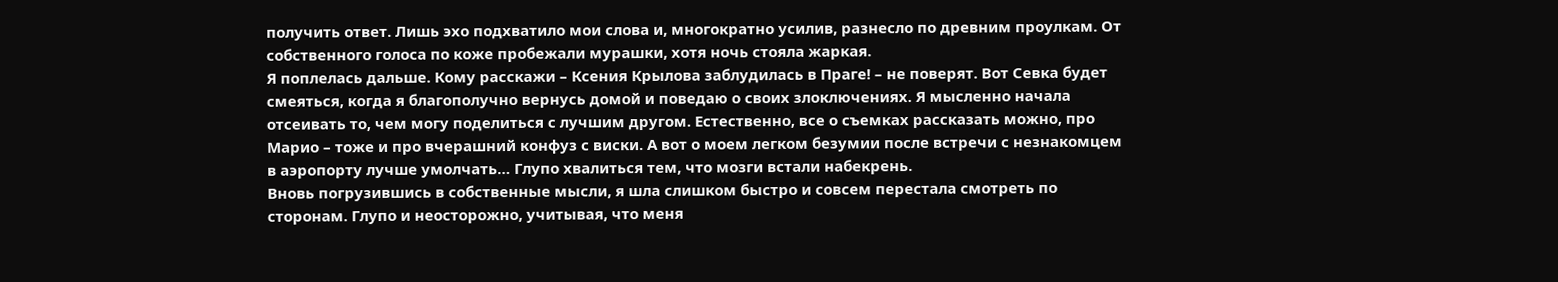получить ответ. Лишь эхо подхватило мои слова и, многократно усилив, разнесло по древним проулкам. От собственного голоса по коже пробежали мурашки, хотя ночь стояла жаркая.
Я поплелась дальше. Кому расскажи – Ксения Крылова заблудилась в Праге! – не поверят. Вот Севка будет смеяться, когда я благополучно вернусь домой и поведаю о своих злоключениях. Я мысленно начала отсеивать то, чем могу поделиться с лучшим другом. Естественно, все о съемках рассказать можно, про Марио – тоже и про вчерашний конфуз с виски. А вот о моем легком безумии после встречи с незнакомцем в аэропорту лучше умолчать… Глупо хвалиться тем, что мозги встали набекрень.
Вновь погрузившись в собственные мысли, я шла слишком быстро и совсем перестала смотреть по сторонам. Глупо и неосторожно, учитывая, что меня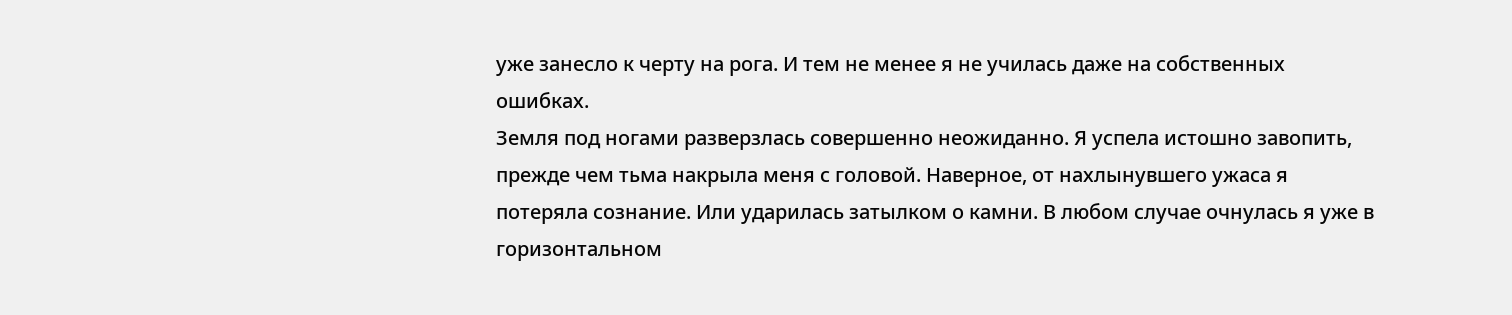уже занесло к черту на рога. И тем не менее я не училась даже на собственных ошибках.
Земля под ногами разверзлась совершенно неожиданно. Я успела истошно завопить, прежде чем тьма накрыла меня с головой. Наверное, от нахлынувшего ужаса я потеряла сознание. Или ударилась затылком о камни. В любом случае очнулась я уже в горизонтальном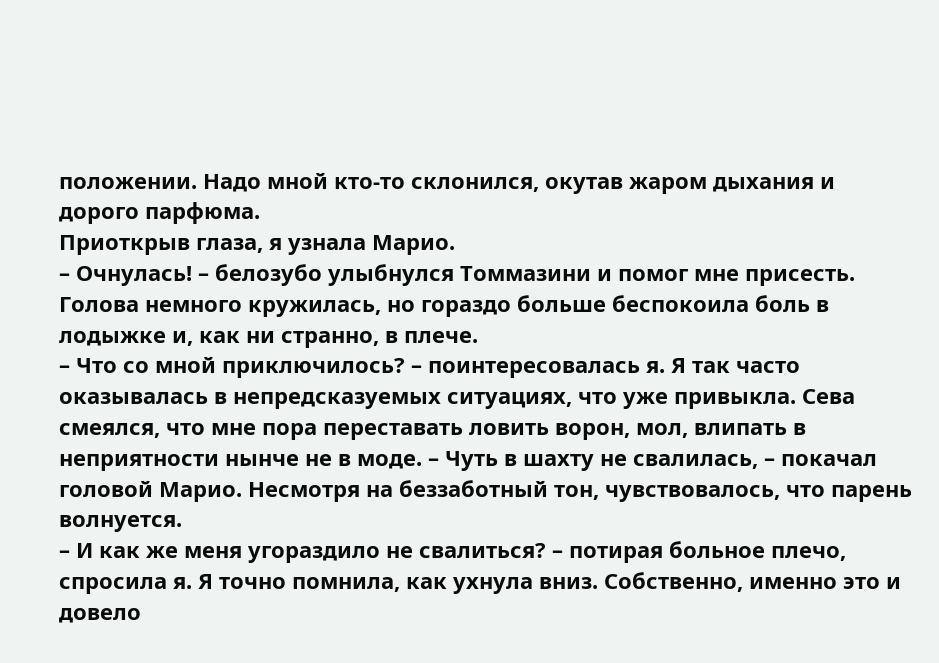положении. Надо мной кто-то склонился, окутав жаром дыхания и дорого парфюма.
Приоткрыв глаза, я узнала Марио.
– Очнулась! – белозубо улыбнулся Томмазини и помог мне присесть. Голова немного кружилась, но гораздо больше беспокоила боль в лодыжке и, как ни странно, в плече.
– Что со мной приключилось? – поинтересовалась я. Я так часто оказывалась в непредсказуемых ситуациях, что уже привыкла. Сева смеялся, что мне пора переставать ловить ворон, мол, влипать в неприятности нынче не в моде. – Чуть в шахту не свалилась, – покачал головой Марио. Несмотря на беззаботный тон, чувствовалось, что парень волнуется.
– И как же меня угораздило не свалиться? – потирая больное плечо, спросила я. Я точно помнила, как ухнула вниз. Собственно, именно это и довело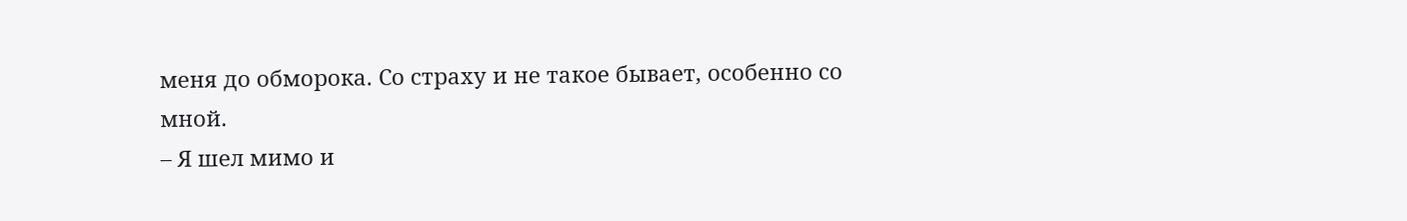меня до обморока. Со страху и не такое бывает, особенно со мной.
– Я шел мимо и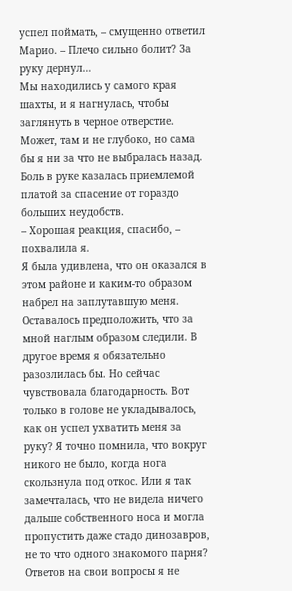успел поймать, – смущенно ответил Марио. – Плечо сильно болит? За руку дернул…
Мы находились у самого края шахты, и я нагнулась, чтобы заглянуть в черное отверстие. Может, там и не глубоко, но сама бы я ни за что не выбралась назад. Боль в руке казалась приемлемой платой за спасение от гораздо больших неудобств.
– Хорошая реакция, спасибо, – похвалила я.
Я была удивлена, что он оказался в этом районе и каким-то образом набрел на заплутавшую меня. Оставалось предположить, что за мной наглым образом следили. В другое время я обязательно разозлилась бы. Но сейчас чувствовала благодарность. Вот только в голове не укладывалось, как он успел ухватить меня за руку? Я точно помнила, что вокруг никого не было, когда нога скользнула под откос. Или я так замечталась, что не видела ничего дальше собственного носа и могла пропустить даже стадо динозавров, не то что одного знакомого парня?
Ответов на свои вопросы я не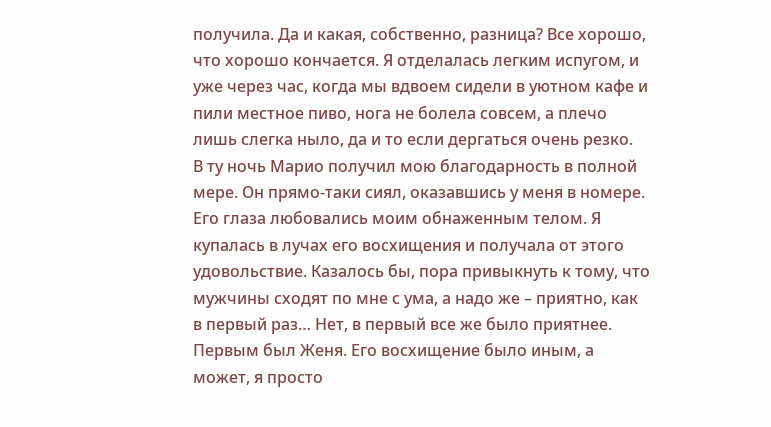получила. Да и какая, собственно, разница? Все хорошо, что хорошо кончается. Я отделалась легким испугом, и уже через час, когда мы вдвоем сидели в уютном кафе и пили местное пиво, нога не болела совсем, а плечо лишь слегка ныло, да и то если дергаться очень резко.
В ту ночь Марио получил мою благодарность в полной мере. Он прямо-таки сиял, оказавшись у меня в номере. Его глаза любовались моим обнаженным телом. Я купалась в лучах его восхищения и получала от этого удовольствие. Казалось бы, пора привыкнуть к тому, что мужчины сходят по мне с ума, а надо же – приятно, как в первый раз… Нет, в первый все же было приятнее. Первым был Женя. Его восхищение было иным, а может, я просто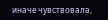иначе чувствовала,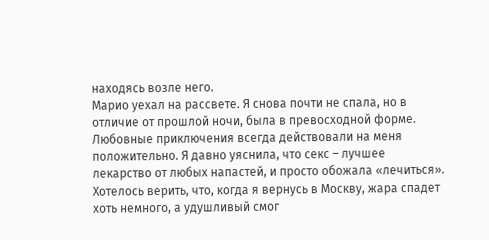находясь возле него.
Марио уехал на рассвете. Я снова почти не спала, но в отличие от прошлой ночи, была в превосходной форме. Любовные приключения всегда действовали на меня положительно. Я давно уяснила, что секс – лучшее лекарство от любых напастей, и просто обожала «лечиться».
Хотелось верить, что, когда я вернусь в Москву, жара спадет хоть немного, а удушливый смог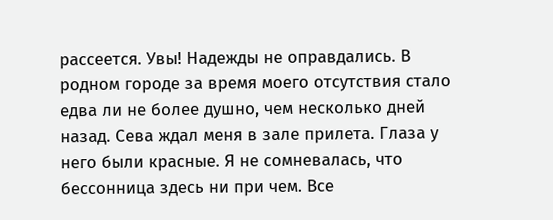рассеется. Увы! Надежды не оправдались. В родном городе за время моего отсутствия стало едва ли не более душно, чем несколько дней назад. Сева ждал меня в зале прилета. Глаза у него были красные. Я не сомневалась, что бессонница здесь ни при чем. Все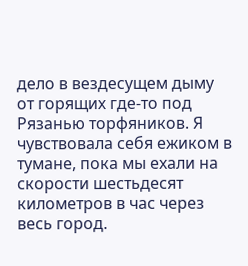дело в вездесущем дыму от горящих где-то под Рязанью торфяников. Я чувствовала себя ежиком в тумане, пока мы ехали на скорости шестьдесят километров в час через весь город.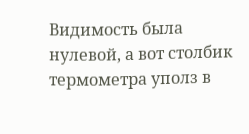Видимость была нулевой, а вот столбик термометра уполз в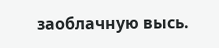заоблачную высь.